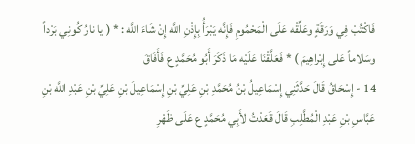فَاكْتُبْ فِي وَرَقَةٍ وعَلِّقْه عَلَى الْمَحْمُومِ فَإِنَّه يَبْرَأُ بِإِذْنِ اللَّه إِنْ شَاءَ اللَّه : * ( يا نارُ كُونِي بَرْداً وسَلاماً عَلى إِبْراهِيمَ ) * فَعَلَّقْنَا عَلَيْه مَا ذَكَرَ أَبُو مُحَمَّدٍ ع فَأَفَاقَ
14 - إِسْحَاقُ قَالَ حَدَّثَنِي إِسْمَاعِيلُ بْنُ مُحَمَّدِ بْنِ عَلِيِّ بْنِ إِسْمَاعِيلَ بْنِ عَلِيِّ بْنِ عَبْدِ اللَّه بْنِ عَبَّاسِ بْنِ عَبْدِ الْمُطَّلِبِ قَالَ قَعَدْتُ لأَبِي مُحَمَّدٍ ع عَلَى ظَهْرِ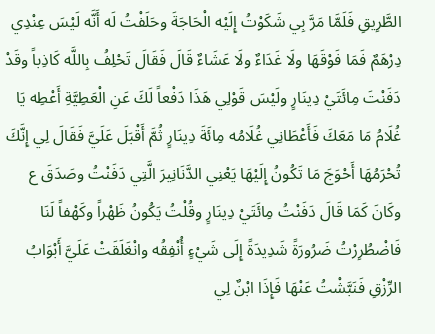الطَّرِيقِ فَلَمَّا مَرَّ بِي شَكَوْتُ إِلَيْه الْحَاجَةَ وحَلَفْتُ لَه أَنَّه لَيْسَ عِنْدِي دِرْهَمٌ فَمَا فَوْقَهَا ولَا غَدَاءٌ ولَا عَشَاءٌ قَالَ فَقَالَ تَحْلِفُ بِاللَّه كَاذِباً وقَدْ دَفَنْتَ مِائَتَيْ دِينَارٍ ولَيْسَ قَوْلِي هَذَا دَفْعاً لَكَ عَنِ الْعَطِيَّةِ أَعْطِه يَا غُلَامُ مَا مَعَكَ فَأَعْطَانِي غُلَامُه مِائَةَ دِينَارٍ ثُمَّ أَقْبَلَ عَلَيَّ فَقَالَ لِي إِنَّكَ تُحْرَمُهَا أَحْوَجَ مَا تَكُونُ إِلَيْهَا يَعْنِي الدَّنَانِيرَ الَّتِي دَفَنْتُ وصَدَقَ ع وكَانَ كَمَا قَالَ دَفَنْتُ مِائَتَيْ دِينَارٍ وقُلْتُ يَكُونُ ظَهْراً وكَهْفاً لَنَا فَاضْطُرِرْتُ ضَرُورَةً شَدِيدَةً إِلَى شَيْءٍ أُنْفِقُه وانْغَلَقَتْ عَلَيَّ أَبْوَابُ الرِّزْقِ فَنَبَّشْتُ عَنْهَا فَإِذَا ابْنٌ لِي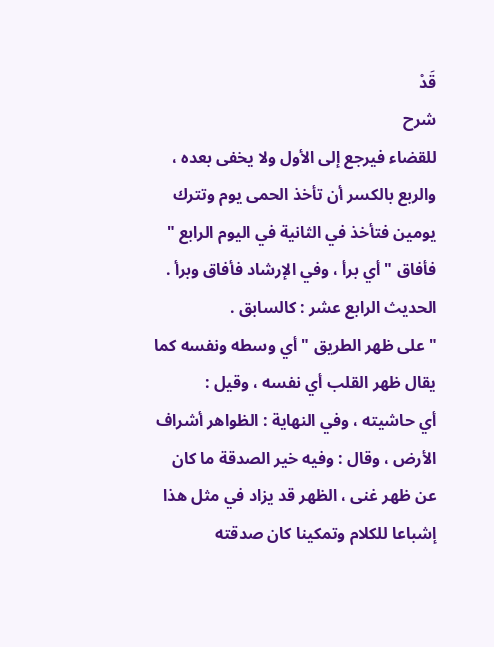قَدْ
شرح
للقضاء فيرجع إلى الأول ولا يخفى بعده ، والربع بالكسر أن تأخذ الحمى يوم وتترك يومين فتأخذ في الثانية في اليوم الرابع " فأفاق " أي برأ ، وفي الإرشاد فأفاق وبرأ .
الحديث الرابع عشر : كالسابق .
" على ظهر الطريق " أي وسطه ونفسه كما يقال ظهر القلب أي نفسه ، وقيل :
أي حاشيته ، وفي النهاية : الظواهر أشراف الأرض ، وقال : وفيه خير الصدقة ما كان عن ظهر غنى ، الظهر قد يزاد في مثل هذا إشباعا للكلام وتمكينا كان صدقته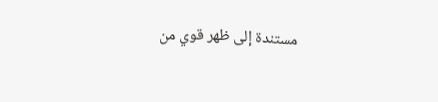مستندة إلى ظهر قوي من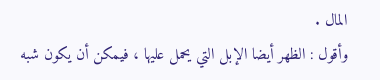المال .
وأقول : الظهر أيضا الإبل التي يحمل عليها ، فيمكن أن يكون شبه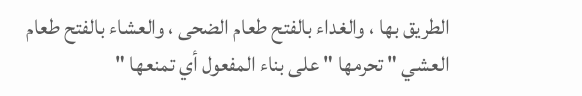الطريق بها ، والغداء بالفتح طعام الضحى ، والعشاء بالفتح طعام العشي " تحرمها " على بناء المفعول أي تمنعها "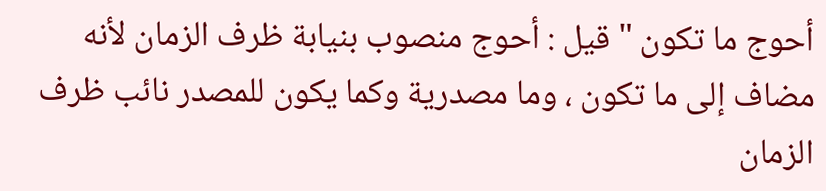أحوج ما تكون " قيل : أحوج منصوب بنيابة ظرف الزمان لأنه مضاف إلى ما تكون ، وما مصدرية وكما يكون للمصدر نائب ظرف الزمان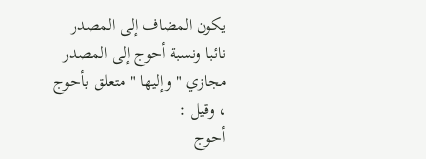يكون المضاف إلى المصدر نائبا ونسبة أحوج إلى المصدر مجازي " وإليها " متعلق بأحوج ، وقيل :
أحوج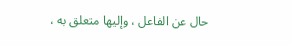حال عن الفاعل ، وإليها متعلق به ،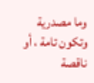وما مصدرية وتكون تامة ، أو ناقصة